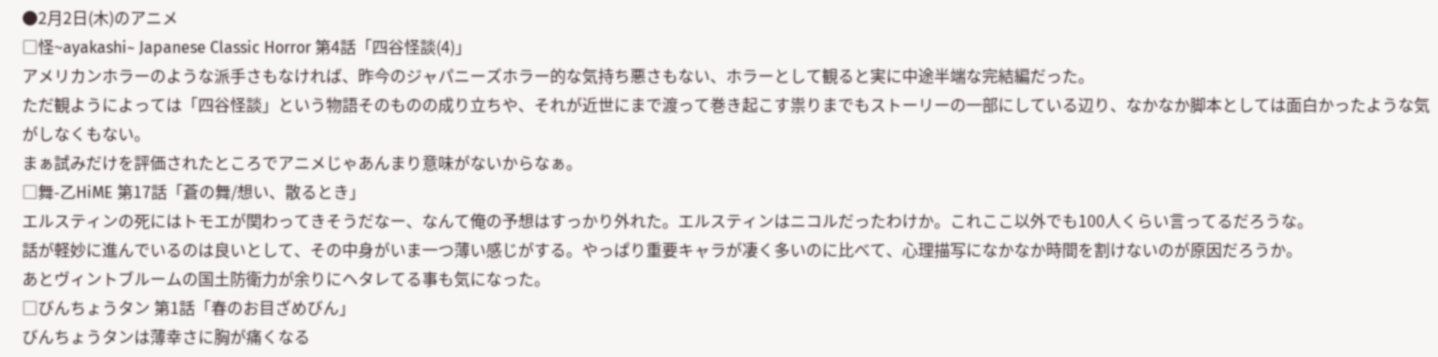●2月2日(木)のアニメ
□怪~ayakashi~ Japanese Classic Horror 第4話「四谷怪談(4)」
アメリカンホラーのような派手さもなければ、昨今のジャパニーズホラー的な気持ち悪さもない、ホラーとして観ると実に中途半端な完結編だった。
ただ観ようによっては「四谷怪談」という物語そのものの成り立ちや、それが近世にまで渡って巻き起こす祟りまでもストーリーの一部にしている辺り、なかなか脚本としては面白かったような気がしなくもない。
まぁ試みだけを評価されたところでアニメじゃあんまり意味がないからなぁ。
□舞-乙HiME 第17話「蒼の舞/想い、散るとき」
エルスティンの死にはトモエが関わってきそうだなー、なんて俺の予想はすっかり外れた。エルスティンはニコルだったわけか。これここ以外でも100人くらい言ってるだろうな。
話が軽妙に進んでいるのは良いとして、その中身がいま一つ薄い感じがする。やっぱり重要キャラが凄く多いのに比べて、心理描写になかなか時間を割けないのが原因だろうか。
あとヴィントブルームの国土防衛力が余りにヘタレてる事も気になった。
□びんちょうタン 第1話「春のお目ざめびん」
びんちょうタンは薄幸さに胸が痛くなる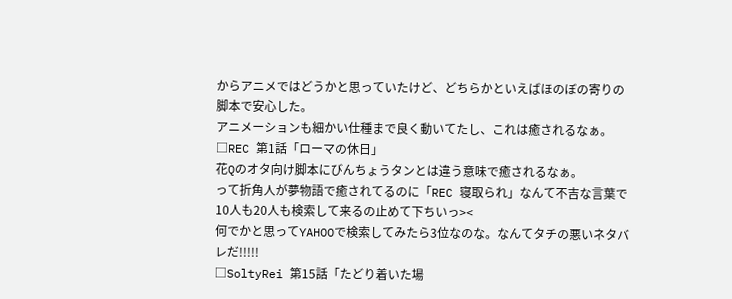からアニメではどうかと思っていたけど、どちらかといえばほのぼの寄りの脚本で安心した。
アニメーションも細かい仕種まで良く動いてたし、これは癒されるなぁ。
□REC 第1話「ローマの休日」
花Qのオタ向け脚本にびんちょうタンとは違う意味で癒されるなぁ。
って折角人が夢物語で癒されてるのに「REC 寝取られ」なんて不吉な言葉で10人も20人も検索して来るの止めて下ちいっ><
何でかと思ってYAHOOで検索してみたら3位なのな。なんてタチの悪いネタバレだ!!!!!
□SoltyRei 第15話「たどり着いた場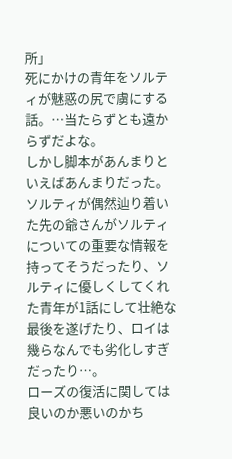所」
死にかけの青年をソルティが魅惑の尻で虜にする話。…当たらずとも遠からずだよな。
しかし脚本があんまりといえばあんまりだった。ソルティが偶然辿り着いた先の爺さんがソルティについての重要な情報を持ってそうだったり、ソルティに優しくしてくれた青年が1話にして壮絶な最後を遂げたり、ロイは幾らなんでも劣化しすぎだったり…。
ローズの復活に関しては良いのか悪いのかち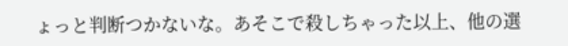ょっと判断つかないな。あそこで殺しちゃった以上、他の選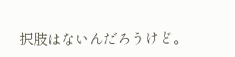択肢はないんだろうけど。